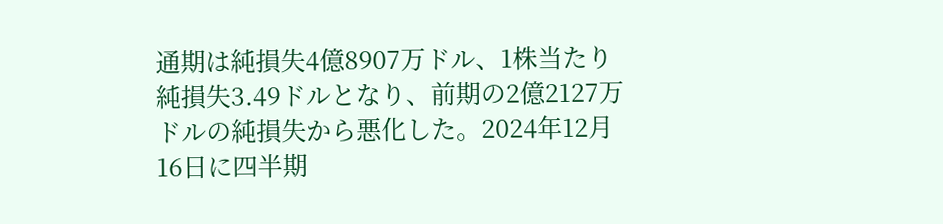通期は純損失4億8907万ドル、1株当たり純損失3.49ドルとなり、前期の2億2127万ドルの純損失から悪化した。2024年12月16日に四半期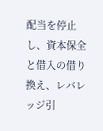配当を停止し、資本保全と借入の借り換え、レバレッジ引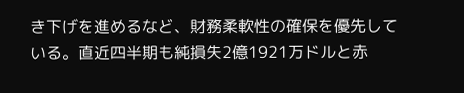き下げを進めるなど、財務柔軟性の確保を優先している。直近四半期も純損失2億1921万ドルと赤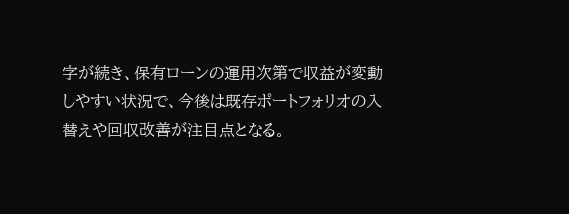字が続き、保有ローンの運用次第で収益が変動しやすい状況で、今後は既存ポートフォリオの入替えや回収改善が注目点となる。